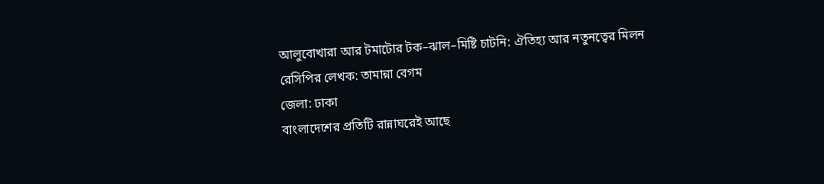আলুবোখারা আর টমাটোর টক–ঝাল–মিষ্টি চাটনি: ঐতিহ্য আর নতুনত্বের মিলন
রেসিপির লেখক: তামান্না বেগম
জেলা: ঢাকা
বাংলাদেশের প্রতিটি রান্নাঘরেই আছে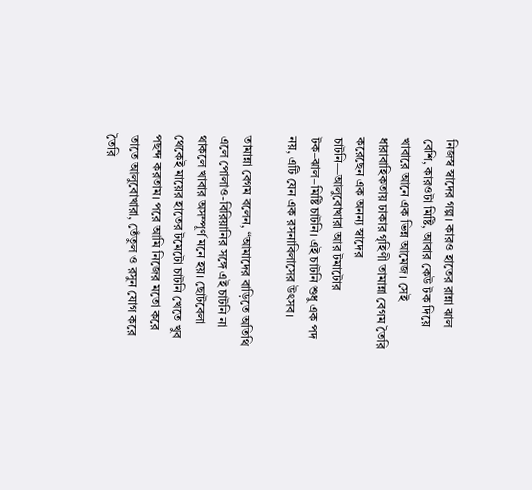নিজস্ব স্বাদের গল্প। কারও হাতের রান্না ঝাল বেশি, কারওটা মিষ্টি, আবার কেউ টক দিয়ে খাবারে আনে এক ভিন্ন আমেজ। সেই ধারাবাহিকতায় ঢাকার গৃহিণী তামান্না বেগম তৈরি করেছেন এক অনন্য স্বাদের চাটনি—আলুবোখারা আর টমাটোর টক–ঝাল–মিষ্টি চাটনি। এই চাটনি শুধু এক পদ নয়, এটি যেন এক রসনাবিলাসের উৎসব।

তামান্না বেগম বলেন, “আমাদের বাড়িতে অতিথি এলে পোলাও-বিরিয়ানির সঙ্গে এই চাটনি না থাকলে খাবার অসম্পূর্ণ মনে হয়। ছোটবেলা থেকেই মায়ের হাতের টমেটো চাটনি খেতে খুব পছন্দ করতাম। পরে আমি নিজের মতো করে তাতে আলুবোখারা, তেঁতুল ও রসুন যোগ করে তৈরি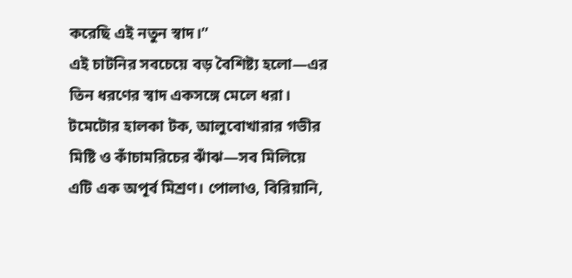করেছি এই নতুন স্বাদ।”
এই চাটনির সবচেয়ে বড় বৈশিষ্ট্য হলো—এর তিন ধরণের স্বাদ একসঙ্গে মেলে ধরা। টমেটোর হালকা টক, আলুবোখারার গভীর মিষ্টি ও কাঁচামরিচের ঝাঁঝ—সব মিলিয়ে এটি এক অপূর্ব মিশ্রণ। পোলাও, বিরিয়ানি,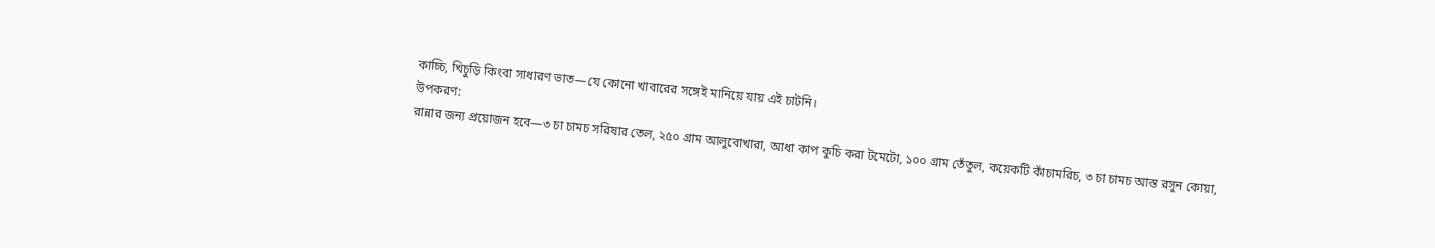কাচ্চি, খিচুড়ি কিংবা সাধারণ ভাত—যে কোনো খাবারের সঙ্গেই মানিয়ে যায় এই চাটনি।
উপকরণ:
রান্নার জন্য প্রয়োজন হবে—৩ চা চামচ সরিষার তেল, ২৫০ গ্রাম আলুবোখারা, আধা কাপ কুচি করা টমেটো, ১০০ গ্রাম তেঁতুল, কয়েকটি কাঁচামরিচ, ৩ চা চামচ আস্ত রসুন কোয়া,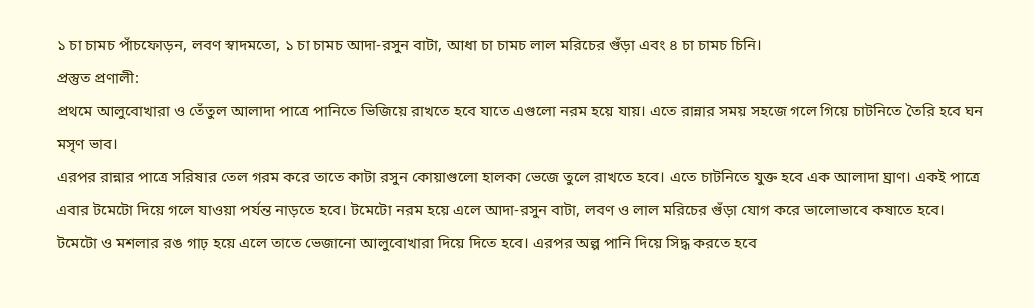১ চা চামচ পাঁচফোড়ন, লবণ স্বাদমতো, ১ চা চামচ আদা-রসুন বাটা, আধা চা চামচ লাল মরিচের গুঁড়া এবং ৪ চা চামচ চিনি।
প্রস্তুত প্রণালী:
প্রথমে আলুবোখারা ও তেঁতুল আলাদা পাত্রে পানিতে ভিজিয়ে রাখতে হবে যাতে এগুলো নরম হয়ে যায়। এতে রান্নার সময় সহজে গলে গিয়ে চাটনিতে তৈরি হবে ঘন মসৃণ ভাব।
এরপর রান্নার পাত্রে সরিষার তেল গরম করে তাতে কাটা রসুন কোয়াগুলো হালকা ভেজে তুলে রাখতে হবে। এতে চাটনিতে যুক্ত হবে এক আলাদা ঘ্রাণ। একই পাত্রে এবার টমেটো দিয়ে গলে যাওয়া পর্যন্ত নাড়তে হবে। টমেটো নরম হয়ে এলে আদা-রসুন বাটা, লবণ ও লাল মরিচের গুঁড়া যোগ করে ভালোভাবে কষাতে হবে। টমেটো ও মশলার রঙ গাঢ় হয়ে এলে তাতে ভেজানো আলুবোখারা দিয়ে দিতে হবে। এরপর অল্প পানি দিয়ে সিদ্ধ করতে হবে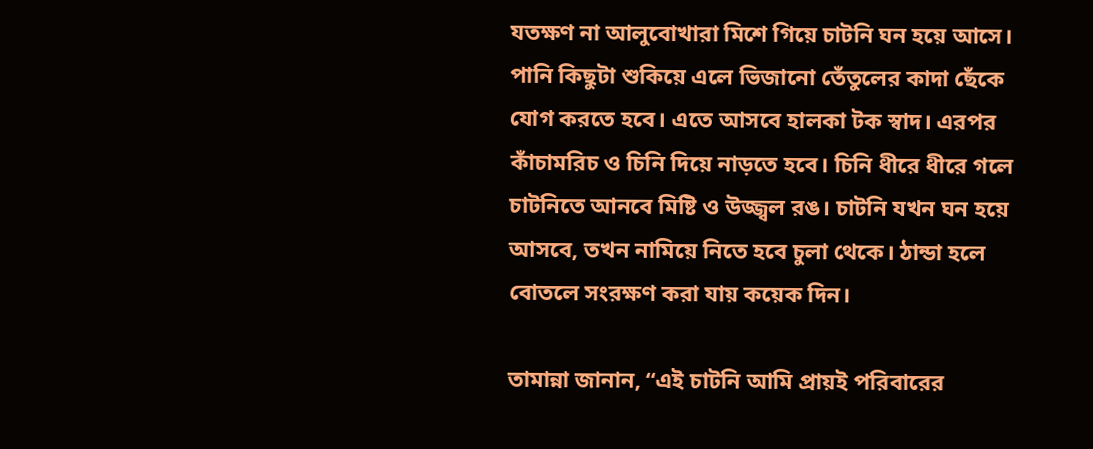যতক্ষণ না আলুবোখারা মিশে গিয়ে চাটনি ঘন হয়ে আসে।
পানি কিছুটা শুকিয়ে এলে ভিজানো তেঁতুলের কাদা ছেঁকে যোগ করতে হবে। এতে আসবে হালকা টক স্বাদ। এরপর কাঁচামরিচ ও চিনি দিয়ে নাড়তে হবে। চিনি ধীরে ধীরে গলে চাটনিতে আনবে মিষ্টি ও উজ্জ্বল রঙ। চাটনি যখন ঘন হয়ে আসবে, তখন নামিয়ে নিতে হবে চুলা থেকে। ঠান্ডা হলে বোতলে সংরক্ষণ করা যায় কয়েক দিন।

তামান্না জানান, “এই চাটনি আমি প্রায়ই পরিবারের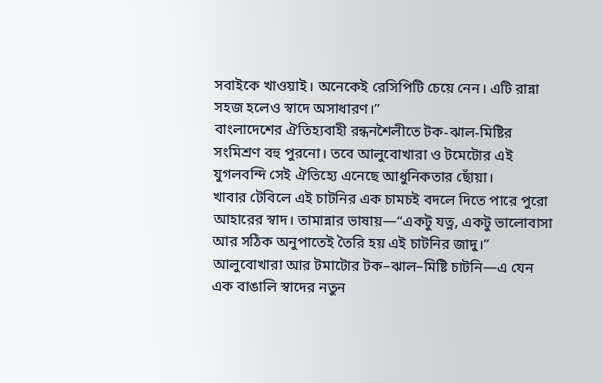সবাইকে খাওয়াই। অনেকেই রেসিপিটি চেয়ে নেন। এটি রান্না সহজ হলেও স্বাদে অসাধারণ।”
বাংলাদেশের ঐতিহ্যবাহী রন্ধনশৈলীতে টক-ঝাল-মিষ্টির সংমিশ্রণ বহু পুরনো। তবে আলুবোখারা ও টমেটোর এই যুগলবন্দি সেই ঐতিহ্যে এনেছে আধুনিকতার ছোঁয়া।
খাবার টেবিলে এই চাটনির এক চামচই বদলে দিতে পারে পুরো আহারের স্বাদ। তামান্নার ভাষায়—“একটু যত্ন, একটু ভালোবাসা আর সঠিক অনুপাতেই তৈরি হয় এই চাটনির জাদু।”
আলুবোখারা আর টমাটোর টক–ঝাল–মিষ্টি চাটনি—এ যেন এক বাঙালি স্বাদের নতুন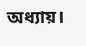অধ্যায়।